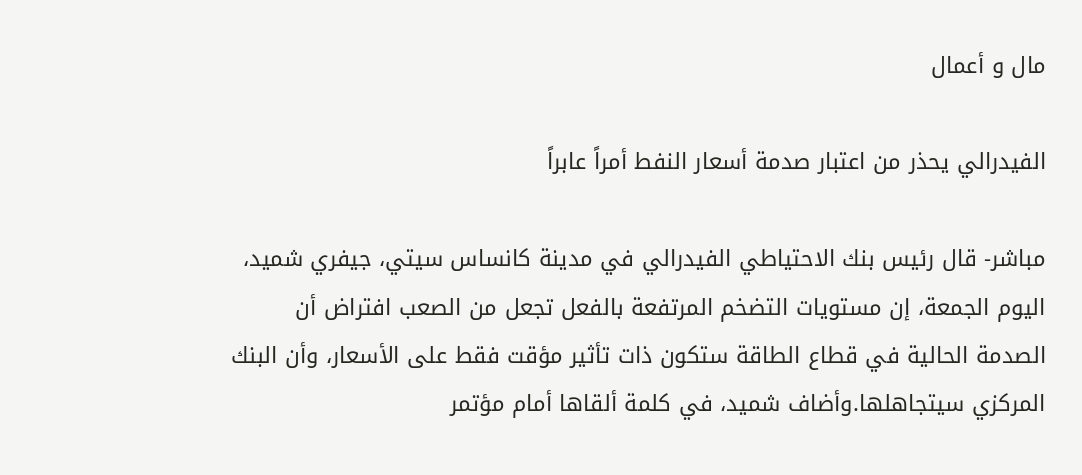مال و أعمال

الفيدرالي يحذر من اعتبار صدمة أسعار النفط أمراً عابراً

مباشر- قال رئيس بنك الاحتياطي الفيدرالي في مدينة كانساس سيتي، جيفري شميد، اليوم الجمعة، إن مستويات التضخم المرتفعة بالفعل تجعل من الصعب افتراض أن الصدمة الحالية في قطاع الطاقة ستكون ذات تأثير مؤقت فقط على الأسعار، وأن البنك المركزي سيتجاهلها.وأضاف شميد، في كلمة ألقاها أمام مؤتمر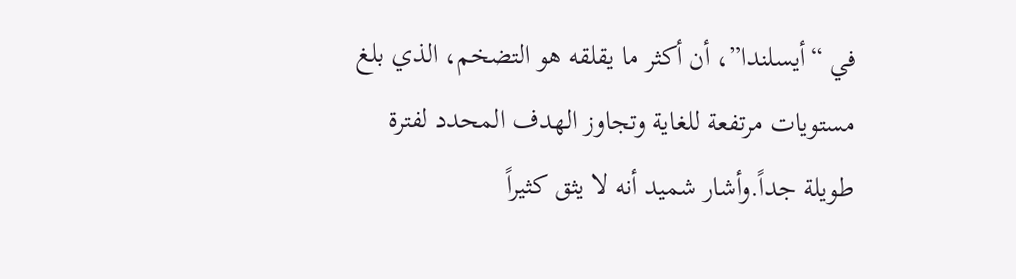في “أيسلندا”، أن أكثر ما يقلقه هو التضخم، الذي بلغ مستويات مرتفعة للغاية وتجاوز الهدف المحدد لفترة طويلة جداً.وأشار شميد أنه لا يثق كثيراً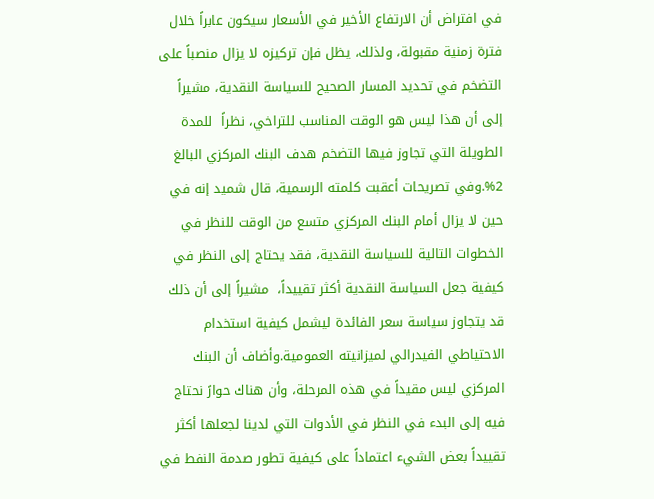في افتراض أن الارتفاع الأخير في الأسعار سيكون عابراً خلال فترة زمنية مقبولة، ولذلك، يظل فإن تركيزه لا يزال منصباً على التضخم في تحديد المسار الصحيح للسياسة النقدية، مشيراً إلى أن هذا ليس هو الوقت المناسب للتراخي، نظراً  للمدة الطويلة التي تجاوز فيها التضخم هدف البنك المركزي البالغ 2%.وفي تصريحات أعقبت كلمته الرسمية، قال شميد إنه في حين لا يزال أمام البنك المركزي متسع من الوقت للنظر في الخطوات التالية للسياسة النقدية، فقد يحتاج إلى النظر في كيفية جعل السياسة النقدية أكثر تقييداً،  مشيراً إلى أن ذلك قد يتجاوز سياسة سعر الفائدة ليشمل كيفية استخدام الاحتياطي الفيدرالي لميزانيته العمومية.وأضاف أن البنك المركزي ليس مقيداً في هذه المرحلة، وأن هناك حوارً نحتاج فيه إلى البدء في النظر في الأدوات التي لدينا لجعلها أكثر تقييداً بعض الشيء اعتماداً على كيفية تطور صدمة النفط في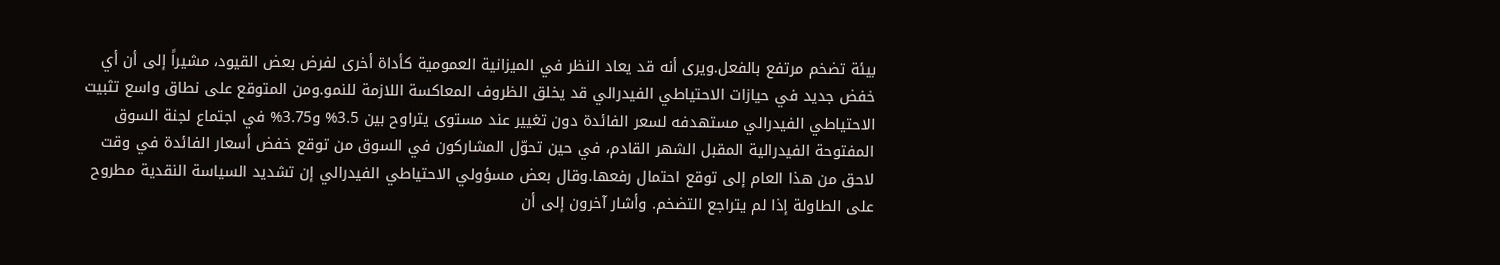بيئة تضخم مرتفع بالفعل.ويرى أنه قد يعاد النظر في الميزانية العمومية كأداة أخرى لفرض بعض القيود، مشيراً إلى أن أي خفض جديد في حيازات الاحتياطي الفيدرالي قد يخلق الظروف المعاكسة اللازمة للنمو.ومن المتوقع على نطاق واسع تثبيت الاحتياطي الفيدرالي مستهدفه لسعر الفائدة دون تغيير عند مستوى يتراوح بين 3.5% و3.75% في اجتماع لجنة السوق المفتوحة الفيدرالية المقبل الشهر القادم، في حين تحوّل المشاركون في السوق من توقع خفض أسعار الفائدة في وقت لاحق من هذا العام إلى توقع احتمال رفعها.وقال بعض مسؤولي الاحتياطي الفيدرالي إن تشديد السياسة النقدية مطروح على الطاولة إذا لم يتراجع التضخم. وأشار آخرون إلى أن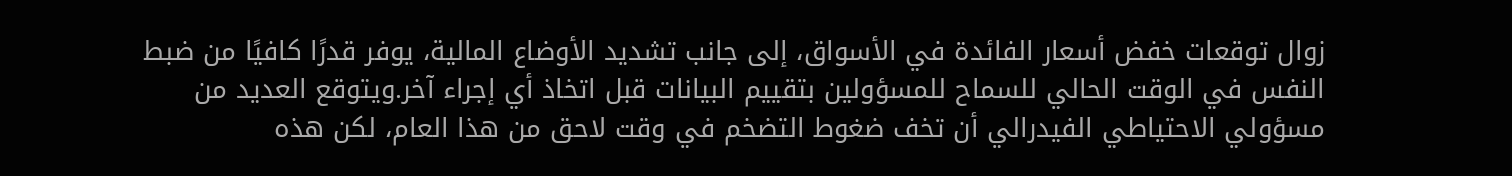زوال توقعات خفض أسعار الفائدة في الأسواق، إلى جانب تشديد الأوضاع المالية، يوفر قدرًا كافيًا من ضبط النفس في الوقت الحالي للسماح للمسؤولين بتقييم البيانات قبل اتخاذ أي إجراء آخر.ويتوقع العديد من مسؤولي الاحتياطي الفيدرالي أن تخف ضغوط التضخم في وقت لاحق من هذا العام، لكن هذه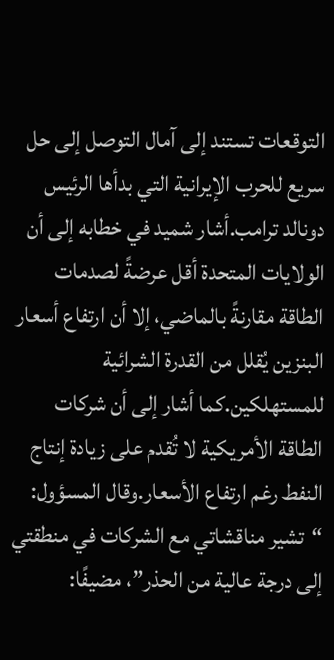التوقعات تستند إلى آمال التوصل إلى حل سريع للحرب الإيرانية التي بدأها الرئيس دونالد ترامب.أشار شميد في خطابه إلى أن الولايات المتحدة أقل عرضةً لصدمات الطاقة مقارنةً بالماضي، إلا أن ارتفاع أسعار البنزين يُقلل من القدرة الشرائية للمستهلكين.كما أشار إلى أن شركات الطاقة الأمريكية لا تُقدم على زيادة إنتاج النفط رغم ارتفاع الأسعار.وقال المسؤول: “تشير مناقشاتي مع الشركات في منطقتي إلى درجة عالية من الحذر”، مضيفًا: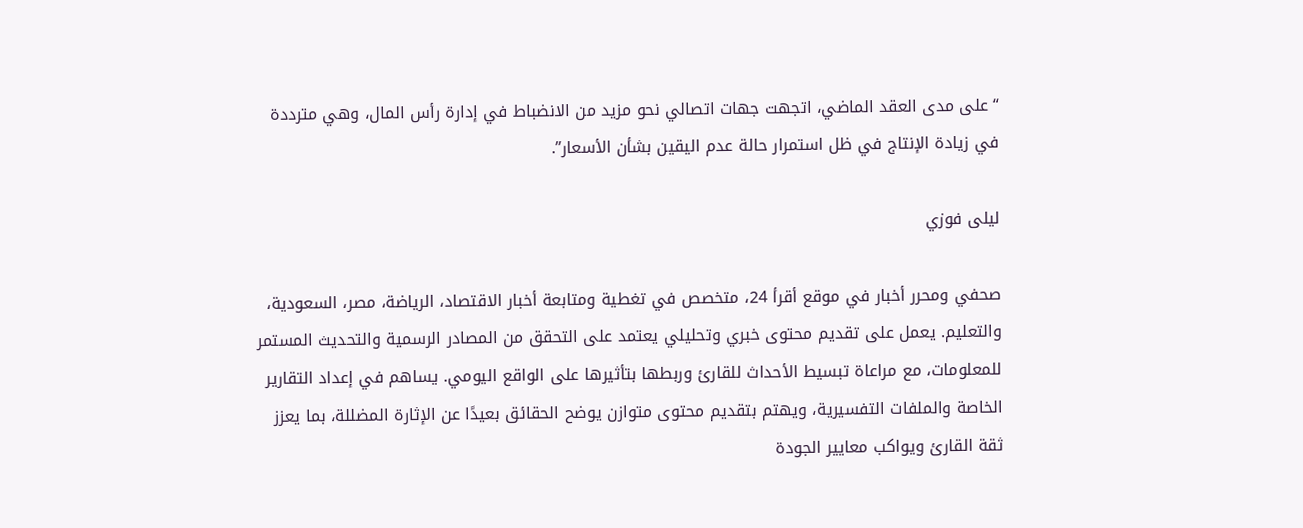“على مدى العقد الماضي، اتجهت جهات اتصالي نحو مزيد من الانضباط في إدارة رأس المال، وهي مترددة في زيادة الإنتاج في ظل استمرار حالة عدم اليقين بشأن الأسعار”.

ليلى فوزي

صحفي ومحرر أخبار في موقع أقرأ 24، متخصص في تغطية ومتابعة أخبار الاقتصاد، الرياضة، مصر، السعودية، والتعليم. يعمل على تقديم محتوى خبري وتحليلي يعتمد على التحقق من المصادر الرسمية والتحديث المستمر للمعلومات، مع مراعاة تبسيط الأحداث للقارئ وربطها بتأثيرها على الواقع اليومي. يساهم في إعداد التقارير الخاصة والملفات التفسيرية، ويهتم بتقديم محتوى متوازن يوضح الحقائق بعيدًا عن الإثارة المضللة، بما يعزز ثقة القارئ ويواكب معايير الجودة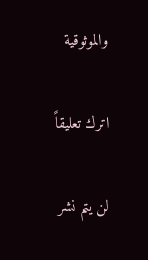والموثوقية

اترك تعليقاً

لن يتم نشر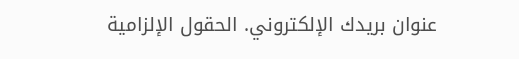عنوان بريدك الإلكتروني. الحقول الإلزامية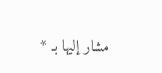مشار إليها بـ *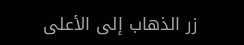زر الذهاب إلى الأعلى